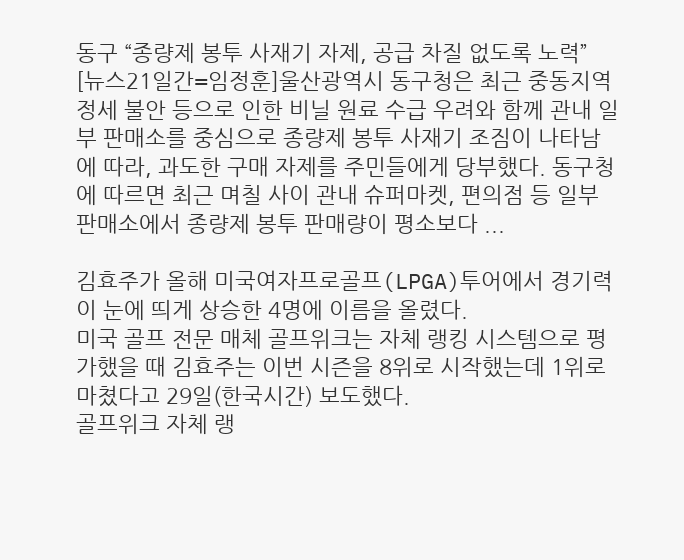동구 “종량제 봉투 사재기 자제, 공급 차질 없도록 노력”
[뉴스21일간=임정훈]울산광역시 동구청은 최근 중동지역 정세 불안 등으로 인한 비닐 원료 수급 우려와 함께 관내 일부 판매소를 중심으로 종량제 봉투 사재기 조짐이 나타남에 따라, 과도한 구매 자제를 주민들에게 당부했다. 동구청에 따르면 최근 며칠 사이 관내 슈퍼마켓, 편의점 등 일부 판매소에서 종량제 봉투 판매량이 평소보다 ...

김효주가 올해 미국여자프로골프(LPGA)투어에서 경기력이 눈에 띄게 상승한 4명에 이름을 올렸다.
미국 골프 전문 매체 골프위크는 자체 랭킹 시스템으로 평가했을 때 김효주는 이번 시즌을 8위로 시작했는데 1위로 마쳤다고 29일(한국시간) 보도했다.
골프위크 자체 랭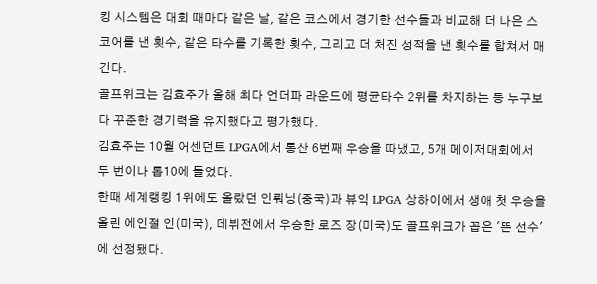킹 시스템은 대회 때마다 같은 날, 같은 코스에서 경기한 선수들과 비교해 더 나은 스코어를 낸 횟수, 같은 타수를 기록한 횟수, 그리고 더 처진 성적을 낸 횟수를 합쳐서 매긴다.
골프위크는 김효주가 올해 최다 언더파 라운드에 평균타수 2위를 차지하는 등 누구보다 꾸준한 경기력을 유지했다고 평가했다.
김효주는 10월 어센던트 LPGA에서 통산 6번째 우승을 따냈고, 5개 메이저대회에서 두 번이나 톱10에 들었다.
한때 세계랭킹 1위에도 올랐던 인뤄닝(중국)과 뷰익 LPGA 상하이에서 생애 첫 우승을 올린 에인절 인(미국), 데뷔전에서 우승한 로즈 장(미국)도 골프위크가 꼽은 '뜬 선수'에 선정됐다.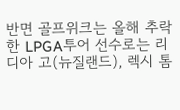반면 골프위크는 올해 추락한 LPGA투어 선수로는 리디아 고(뉴질랜드), 렉시 톰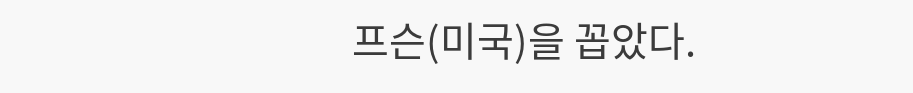프슨(미국)을 꼽았다.